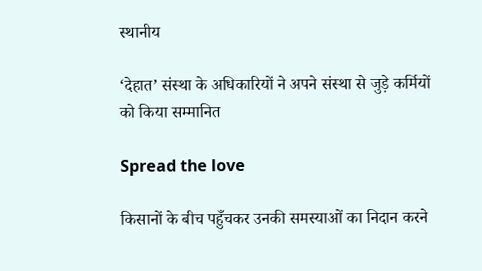स्थानीय

‘देहात’ संस्था के अधिकारियों ने अपने संस्था से जुड़े कर्मियों को किया सम्मानित

Spread the love

किसानों के बीच पहुँचकर उनकी समस्याओं का निदान करने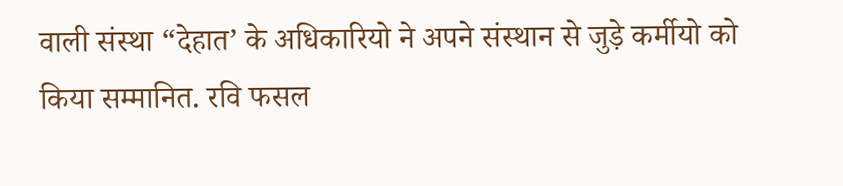वाली संस्था “देहात’ के अधिकारियो ने अपने संस्थान से जुड़े कर्मीयो को किया सम्मानित. रवि फसल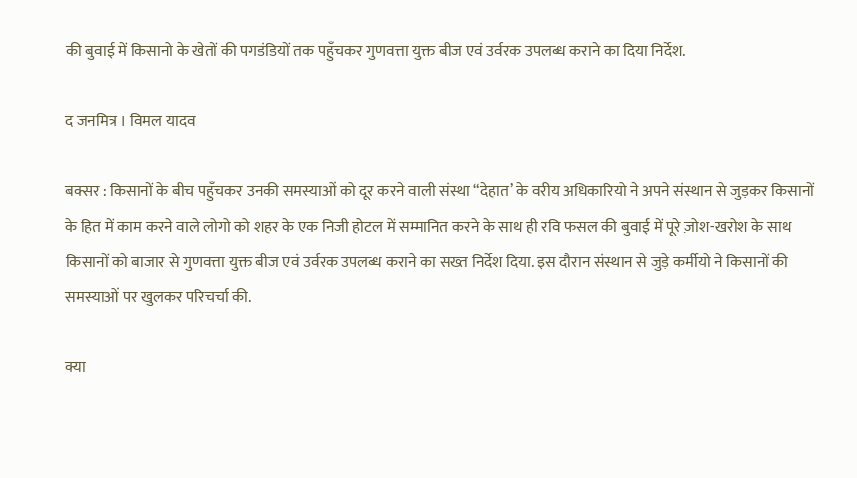की बुवाई में किसानो के खेतों की पगडंडियों तक पहुँचकर गुणवत्ता युक्त बीज एवं उर्वरक उपलब्ध कराने का दिया निर्देश.

द जनमित्र । विमल यादव

बक्सर : किसानों के बीच पहुँचकर उनकी समस्याओं को दूर करने वाली संस्था “देहात’ के वरीय अधिकारियो ने अपने संस्थान से जुड़कर किसानों के हित में काम करने वाले लोगो को शहर के एक निजी होटल में सम्मानित करने के साथ ही रवि फसल की बुवाई में पूरे ज़ोश-खरोश के साथ किसानों को बाजार से गुणवत्ता युक्त बीज एवं उर्वरक उपलब्ध कराने का सख्त निर्देश दिया. इस दौरान संस्थान से जुड़े कर्मीयो ने किसानों की समस्याओं पर खुलकर परिचर्चा की.

क्या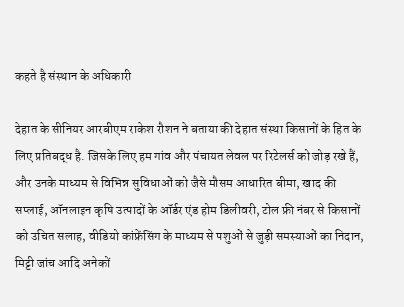कहते है संस्थान के अधिकारी

देहात के सीनियर आरबीएम राकेश रौशन ने बताया की देहात संस्था किसानों के हित के लिए प्रतिबद्ध है. जिसके लिए हम गांव और पंचायत लेवल पर रिटेलर्स को जोड़ रखे हैं, और उनके माध्यम से विभिन्न सुविधाओं को जैसे मौसम आधारित बीमा, खाद की सप्लाई, ऑनलाइन कृषि उत्पादों के ऑर्डर एंड होम डिलीवरी, टोल फ्री नंबर से किसानों को उचित सलाह, वीडियो कांफ्रेंसिंग के माध्यम से पशुओं से जुड़ी समस्याओं का निदान, मिट्टी जांच आदि अनेकों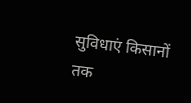सुविधाएं किसानों तक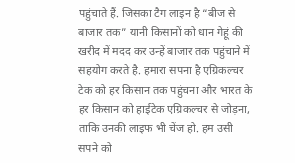पहुंचाते हैं. जिसका टैग लाइन है “बीज से बाजार तक” यानी किसानों को धान गेहूं की खरीद में मदद कर उन्हें बाजार तक पहुंचाने में सहयोग करते है. हमारा सपना है एग्रिकल्चर टेक को हर किसान तक पहुंचना और भारत के हर किसान को हाईटेक एग्रिकल्चर से जोड़ना, ताकि उनकी लाइफ भी चेंज हो. हम उसी सपने को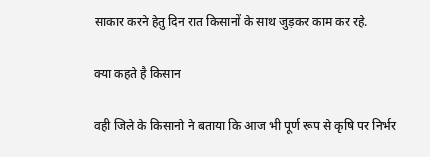साकार करने हेतु दिन रात किसानों के साथ जुड़कर काम कर रहे.

क्या कहते है किसान

वही जिले के किसानो ने बताया कि आज भी पूर्ण रूप से कृषि पर निर्भर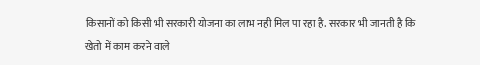किसानों को किसी भी सरकारी योजना का लाभ नही मिल पा रहा है. सरकार भी जानती है कि खेतो में काम करने वाले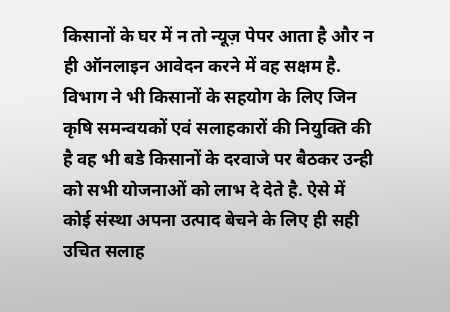किसानों के घर में न तो न्यूज़ पेपर आता है और न ही ऑनलाइन आवेदन करने में वह सक्षम है. विभाग ने भी किसानों के सहयोग के लिए जिन कृषि समन्वयकों एवं सलाहकारों की नियुक्ति की है वह भी बडे किसानों के दरवाजे पर बैठकर उन्ही को सभी योजनाओं को लाभ दे देते है. ऐसे में कोई संस्था अपना उत्पाद बेचने के लिए ही सही उचित सलाह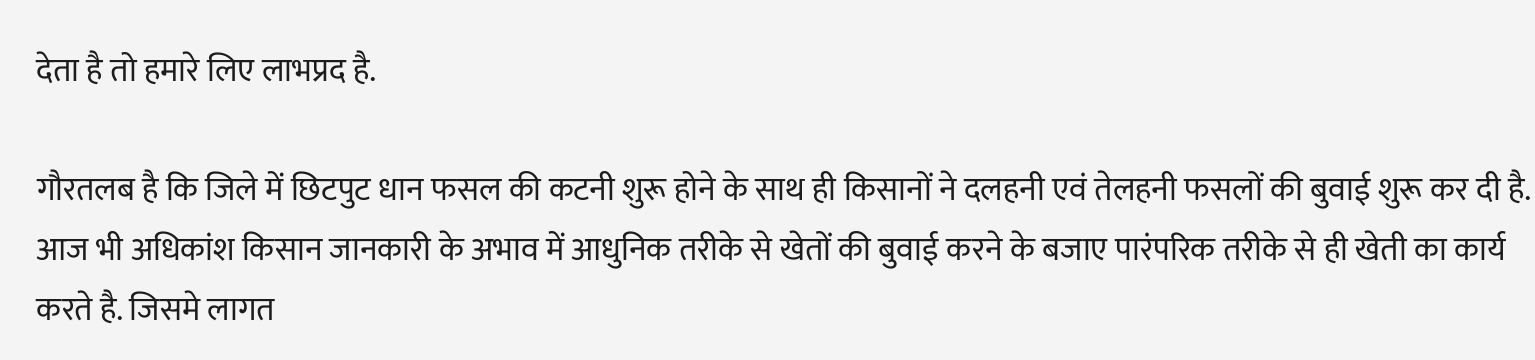देता है तो हमारे लिए लाभप्रद है.

गौरतलब है कि जिले में छिटपुट धान फसल की कटनी शुरू होने के साथ ही किसानों ने दलहनी एवं तेलहनी फसलों की बुवाई शुरू कर दी है. आज भी अधिकांश किसान जानकारी के अभाव में आधुनिक तरीके से खेतों की बुवाई करने के बजाए पारंपरिक तरीके से ही खेती का कार्य करते है. जिसमे लागत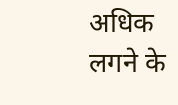अधिक लगने के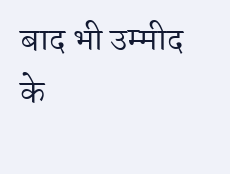बाद भी उम्मीद के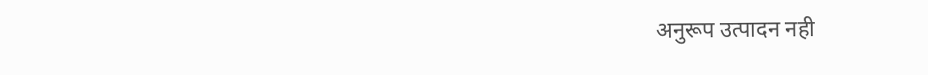अनुरूप उत्पादन नही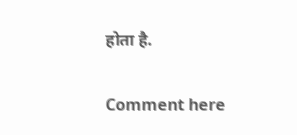होता है.

Comment here